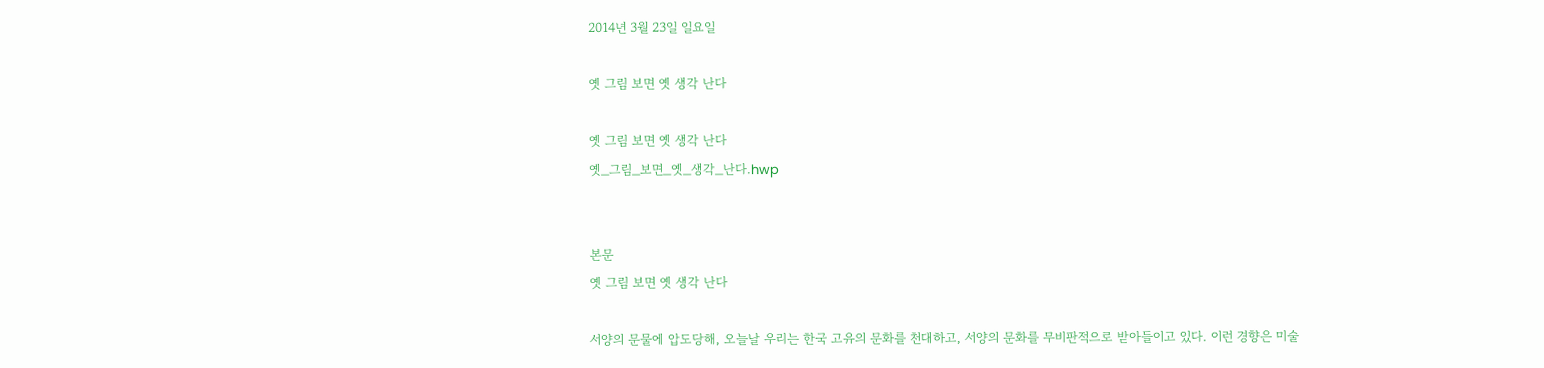2014년 3월 23일 일요일

옛 그림 보면 옛 생각 난다

옛 그림 보면 옛 생각 난다
옛_그림_보면_옛_생각_난다.hwp


본문
옛 그림 보면 옛 생각 난다

서양의 문물에 압도당해, 오늘날 우리는 한국 고유의 문화를 천대하고, 서양의 문화를 무비판적으로 받아들이고 있다. 이런 경향은 미술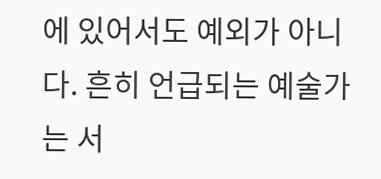에 있어서도 예외가 아니다. 흔히 언급되는 예술가는 서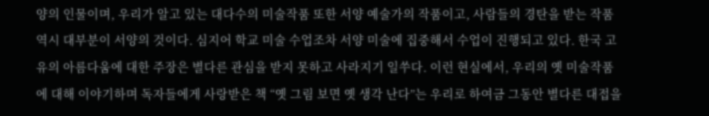양의 인물이며, 우리가 알고 있는 대다수의 미술작품 또한 서양 예술가의 작품이고, 사람들의 경탄을 받는 작품 역시 대부분이 서양의 것이다. 심지어 학교 미술 수업조차 서양 미술에 집중해서 수업이 진행되고 있다. 한국 고유의 아름다움에 대한 주장은 별다른 관심을 받지 못하고 사라지기 일쑤다. 이런 현실에서, 우리의 옛 미술작품에 대해 이야기하며 독자들에게 사랑받은 책 “옛 그림 보면 옛 생각 난다”는 우리로 하여금 그동안 별다른 대접을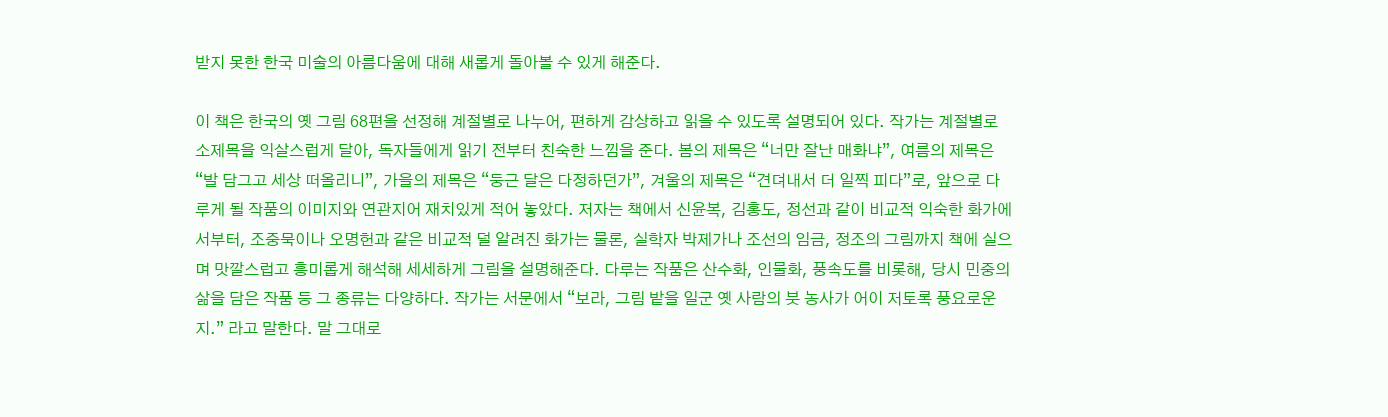받지 못한 한국 미술의 아름다움에 대해 새롭게 돌아볼 수 있게 해준다.

이 책은 한국의 옛 그림 68편을 선정해 계절별로 나누어, 편하게 감상하고 읽을 수 있도록 설명되어 있다. 작가는 계절별로 소제목을 익살스럽게 달아, 독자들에게 읽기 전부터 친숙한 느낌을 준다. 봄의 제목은 “너만 잘난 매화냐”, 여름의 제목은 “발 담그고 세상 떠올리니”, 가을의 제목은 “둥근 달은 다정하던가”, 겨울의 제목은 “견뎌내서 더 일찍 피다”로, 앞으로 다루게 될 작품의 이미지와 연관지어 재치있게 적어 놓았다. 저자는 책에서 신윤복, 김홍도, 정선과 같이 비교적 익숙한 화가에서부터, 조중묵이나 오명헌과 같은 비교적 덜 알려진 화가는 물론, 실학자 박제가나 조선의 임금, 정조의 그림까지 책에 실으며 맛깔스럽고 흥미롭게 해석해 세세하게 그림을 설명해준다. 다루는 작품은 산수화, 인물화, 풍속도를 비롯해, 당시 민중의 삶을 담은 작품 등 그 종류는 다양하다. 작가는 서문에서 “보라, 그림 밭을 일군 옛 사람의 붓 농사가 어이 저토록 풍요로운지.” 라고 말한다. 말 그대로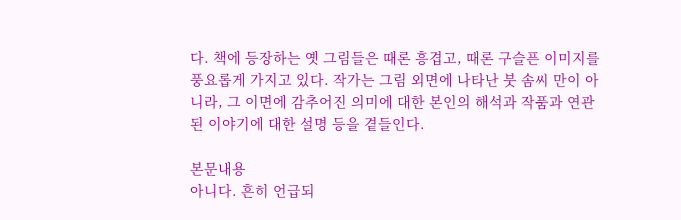다. 책에 등장하는 옛 그림들은 때론 흥겹고, 때론 구슬픈 이미지를 풍요롭게 가지고 있다. 작가는 그림 외면에 나타난 붓 솜씨 만이 아니라, 그 이면에 감추어진 의미에 대한 본인의 해석과 작품과 연관된 이야기에 대한 설명 등을 곁들인다.

본문내용
아니다. 흔히 언급되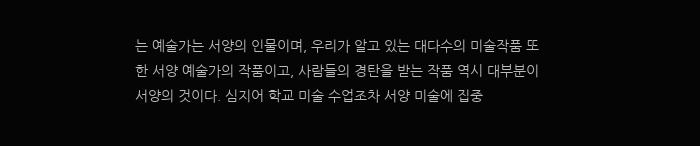는 예술가는 서양의 인물이며, 우리가 알고 있는 대다수의 미술작품 또한 서양 예술가의 작품이고, 사람들의 경탄을 받는 작품 역시 대부분이 서양의 것이다. 심지어 학교 미술 수업조차 서양 미술에 집중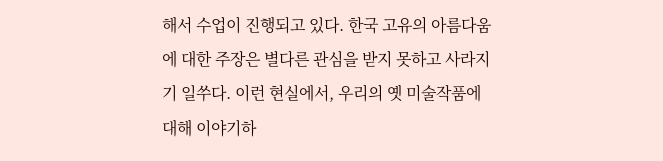해서 수업이 진행되고 있다. 한국 고유의 아름다움에 대한 주장은 별다른 관심을 받지 못하고 사라지기 일쑤다. 이런 현실에서, 우리의 옛 미술작품에 대해 이야기하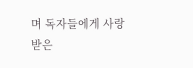며 독자들에게 사랑받은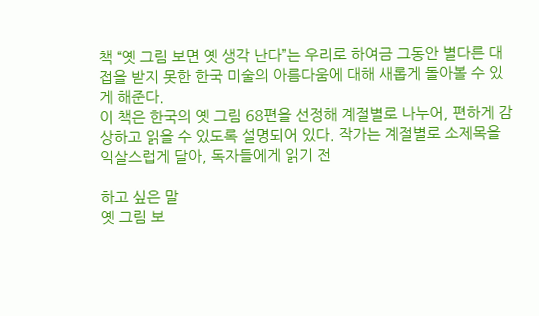책 “옛 그림 보면 옛 생각 난다”는 우리로 하여금 그동안 별다른 대접을 받지 못한 한국 미술의 아름다움에 대해 새롭게 돌아볼 수 있게 해준다.
이 책은 한국의 옛 그림 68편을 선정해 계절별로 나누어, 편하게 감상하고 읽을 수 있도록 설명되어 있다. 작가는 계절별로 소제목을 익살스럽게 달아, 독자들에게 읽기 전

하고 싶은 말
옛 그림 보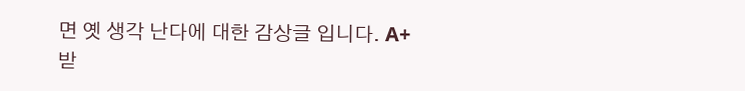면 옛 생각 난다에 대한 감상글 입니다. A+ 받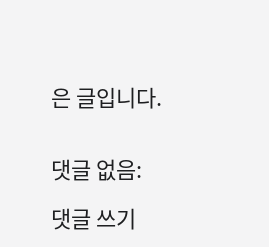은 글입니다.


댓글 없음:

댓글 쓰기